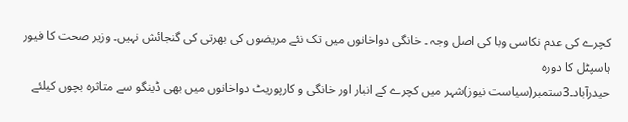کچرے کی عدم نکاسی وبا کی اصل وجہ ۔ خانگی دواخانوں میں تک نئے مریضوں کی بھرتی کی گنجائش نہیں۔ وزیر صحت کا فیور ہاسپٹل کا دورہ
حیدرآباد۔3ستمبر(سیاست نیوز)شہر میں کچرے کے انبار اور خانگی و کارپوریٹ دواخانوں میں بھی ڈینگو سے متاثرہ بچوں کیلئے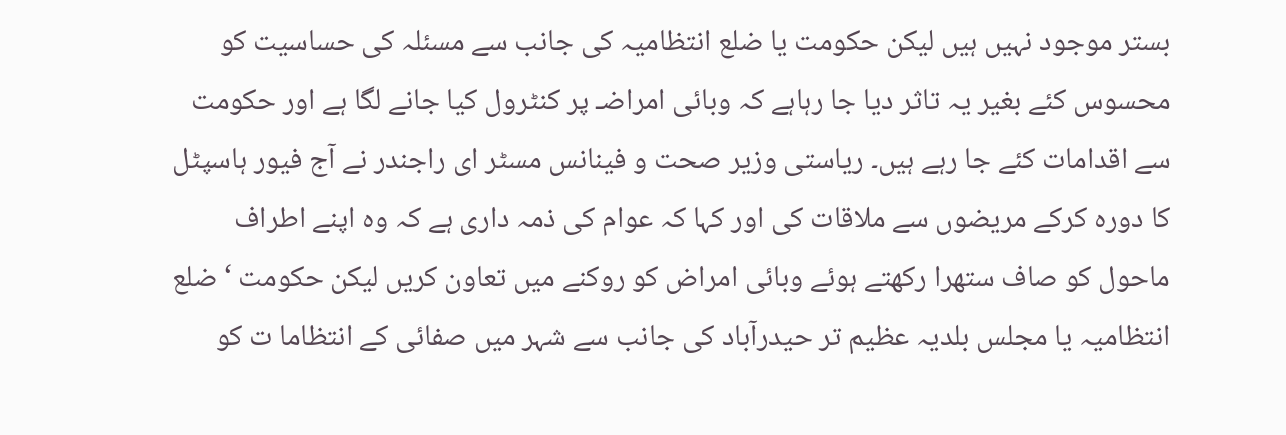بستر موجود نہیں ہیں لیکن حکومت یا ضلع انتظامیہ کی جانب سے مسئلہ کی حساسیت کو محسوس کئے بغیر یہ تاثر دیا جا رہاہے کہ وبائی امراضـ پر کنٹرول کیا جانے لگا ہے اور حکومت سے اقدامات کئے جا رہے ہیں۔ ریاستی وزیر صحت و فینانس مسٹر ای راجندر نے آج فیور ہاسپٹل کا دورہ کرکے مریضوں سے ملاقات کی اور کہا کہ عوام کی ذمہ داری ہے کہ وہ اپنے اطراف ماحول کو صاف ستھرا رکھتے ہوئے وبائی امراض کو روکنے میں تعاون کریں لیکن حکومت ‘ ضلع انتظامیہ یا مجلس بلدیہ عظیم تر حیدرآباد کی جانب سے شہر میں صفائی کے انتظاما ت کو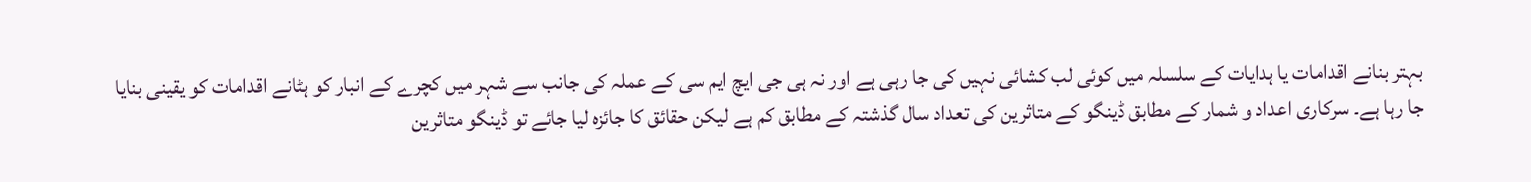بہتر بنانے اقدامات یا ہدایات کے سلسلہ میں کوئی لب کشائی نہیں کی جا رہی ہے اور نہ ہی جی ایچ ایم سی کے عملہ کی جانب سے شہر میں کچرے کے انبار کو ہٹانے اقدامات کو یقینی بنایا جا رہا ہے۔ سرکاری اعداد و شمار کے مطابق ڈینگو کے متاثرین کی تعداد سال گذشتہ کے مطابق کم ہے لیکن حقائق کا جائزہ لیا جائے تو ڈینگو متاثرین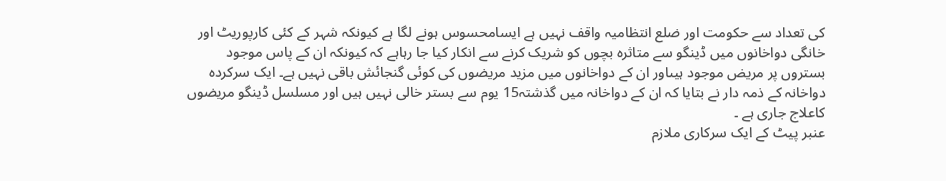کی تعداد سے حکومت اور ضلع انتظامیہ واقف نہیں ہے ایسامحسوس ہونے لگا ہے کیونکہ شہر کے کئی کارپوریٹ اور خانگی دواخانوں میں ڈینگو سے متاثرہ بچوں کو شریک کرنے سے انکار کیا جا رہاہے کہ کیونکہ ان کے پاس موجود بستروں پر مریض موجود ہیںاور ان کے دواخانوں میں مزید مریضوں کی کوئی گنجائش باقی نہیں ہے۔ ایک سرکردہ دواخانہ کے ذمہ دار نے بتایا کہ ان کے دواخانہ میں گذشتہ15 یوم سے بستر خالی نہیں ہیں اور مسلسل ڈینگو مریضوں کاعلاج جاری ہے ۔
عنبر پیٹ کے ایک سرکاری ملازم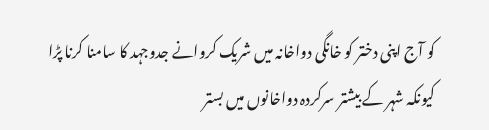کو آج اپنی دختر کو خانگی دواخانہ میں شریک کروانے جدوجہد کا سامنا کرنا پڑا کیونکہ شہر کے بیشتر سرکردہ دواخانوں میں بستر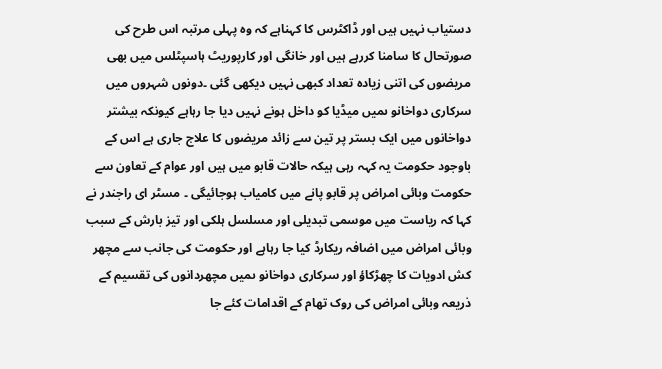دستیاب نہیں ہیں اور ڈاکٹرس کا کہناہے کہ وہ پہلی مرتبہ اس طرح کی صورتحال کا سامنا کررہے ہیں اور خانگی اور کارپوریٹ ہاسپٹلس میں بھی مریضوں کی اتنی زیادہ تعداد کبھی نہیں دیکھی گئی ۔دونوں شہروں میں سرکاری دواخانو ںمیں میڈیا کو داخل ہونے نہیں دیا جا رہاہے کیونکہ بیشتر دواخانوں میں ایک بستر پر تین سے زائد مریضوں کا علاج جاری ہے اس کے باوجود حکومت یہ کہہ رہی ہیکہ حالات قابو میں ہیں اور عوام کے تعاون سے حکومت وبائی امراض پر قابو پانے میں کامیاب ہوجائیگی ۔ مسٹر ای راجندر نے کہا کہ ریاست میں موسمی تبدیلی اور مسلسل ہلکی اور تیز بارش کے سبب وبائی امراض میں اضافہ ریکارڈ کیا جا رہاہے اور حکومت کی جانب سے مچھر کش ادویات کا چھڑکاؤ اور سرکاری دواخانو ںمیں مچھردانوں کی تقسیم کے ذریعہ وبائی امراض کی روک تھام کے اقدامات کئے جا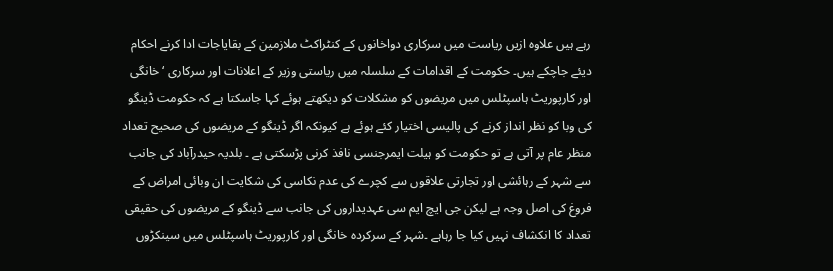رہے ہیں علاوہ ازیں ریاست میں سرکاری دواخانوں کے کنٹراکٹ ملازمین کے بقایاجات ادا کرنے احکام دیئے جاچکے ہیں۔ حکومت کے اقدامات کے سلسلہ میں ریاستی وزیر کے اعلانات اور سرکاری ‘ خانگی اور کارپوریٹ ہاسپٹلس میں مریضوں کو مشکلات کو دیکھتے ہوئے کہا جاسکتا ہے کہ حکومت ڈینگو کی وبا کو نظر انداز کرنے کی پالیسی اختیار کئے ہوئے ہے کیونکہ اگر ڈینگو کے مریضوں کی صحیح تعداد منظر عام پر آتی ہے تو حکومت کو ہیلت ایمرجنسی نافذ کرنی پڑسکتی ہے ۔ بلدیہ حیدرآباد کی جانب سے شہر کے رہائشی اور تجارتی علاقوں سے کچرے کی عدم نکاسی کی شکایت ان وبائی امراض کے فروغ کی اصل وجہ ہے لیکن جی ایچ ایم سی عہدیداروں کی جانب سے ڈینگو کے مریضوں کی حقیقی تعداد کا انکشاف نہیں کیا جا رہاہے ۔شہر کے سرکردہ خانگی اور کارپوریٹ ہاسپٹلس میں سینکڑوں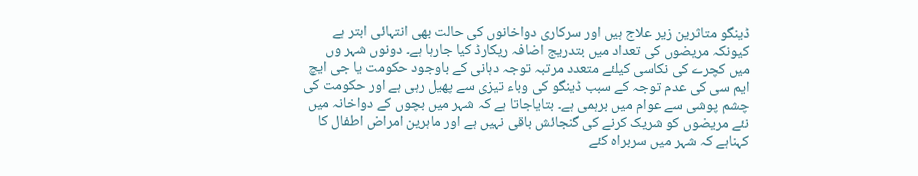ڈینگو متاثرین زیر علاج ہیں اور سرکاری دواخانوں کی حالت بھی انتہائی ابتر ہے کیونکہ مریضوں کی تعداد میں بتدریج اضافہ ریکارڈ کیا جارہا ہے۔ دونوں شہر وں میں کچرے کی نکاسی کیلئے متعدد مرتبہ توجہ دہانی کے باوجود حکومت یا جی ایچ ایم سی کی عدم توجہ کے سبب ڈینگو کی وباء تیزی سے پھیل رہی ہے اور حکومت کی چشم پوشی سے عوام میں برہمی ہے۔ بتایاجاتا ہے کہ شہر میں بچوں کے دواخانہ میں نئے مریضوں کو شریک کرنے کی گنجائش باقی نہیں ہے اور ماہرین امراض اطفال کا کہناہے کہ شہر میں سربراہ کئے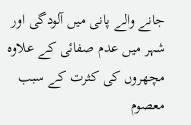جانے والے پانی میں آلودگی اور شہر میں عدم صفائی کے علاوہ مچھروں کی کثرت کے سبب معصوم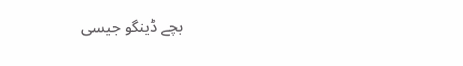بچے ڈینگو جیسی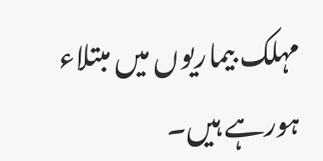مہلک بیماریوں میں مبتلاء ہورہے ہیں۔